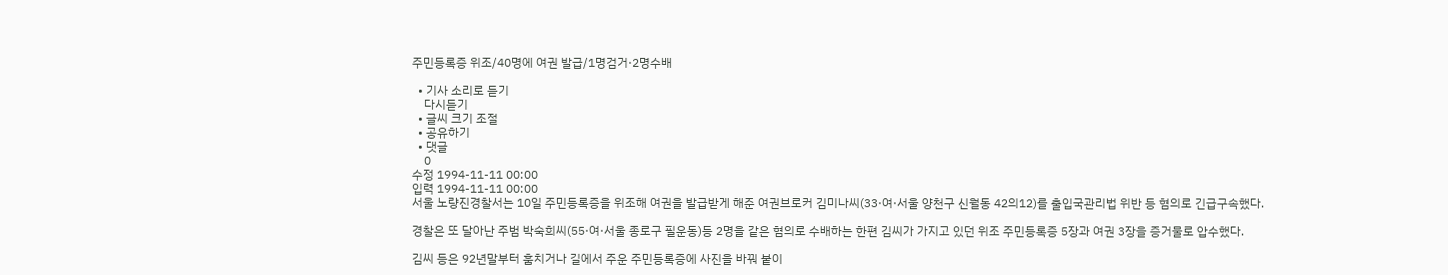주민등록증 위조/40명에 여권 발급/1명검거·2명수배

  • 기사 소리로 듣기
    다시듣기
  • 글씨 크기 조절
  • 공유하기
  • 댓글
    0
수정 1994-11-11 00:00
입력 1994-11-11 00:00
서울 노량진경찰서는 10일 주민등록증을 위조해 여권을 발급받게 해준 여권브로커 김미나씨(33·여·서울 양천구 신월동 42의12)를 출입국관리법 위반 등 혐의로 긴급구속했다.

경찰은 또 달아난 주범 박숙희씨(55·여·서울 종로구 필운동)등 2명을 같은 혐의로 수배하는 한편 김씨가 가지고 있던 위조 주민등록증 5장과 여권 3장을 증거물로 압수했다.

김씨 등은 92년말부터 훔치거나 길에서 주운 주민등록증에 사진을 바꿔 붙이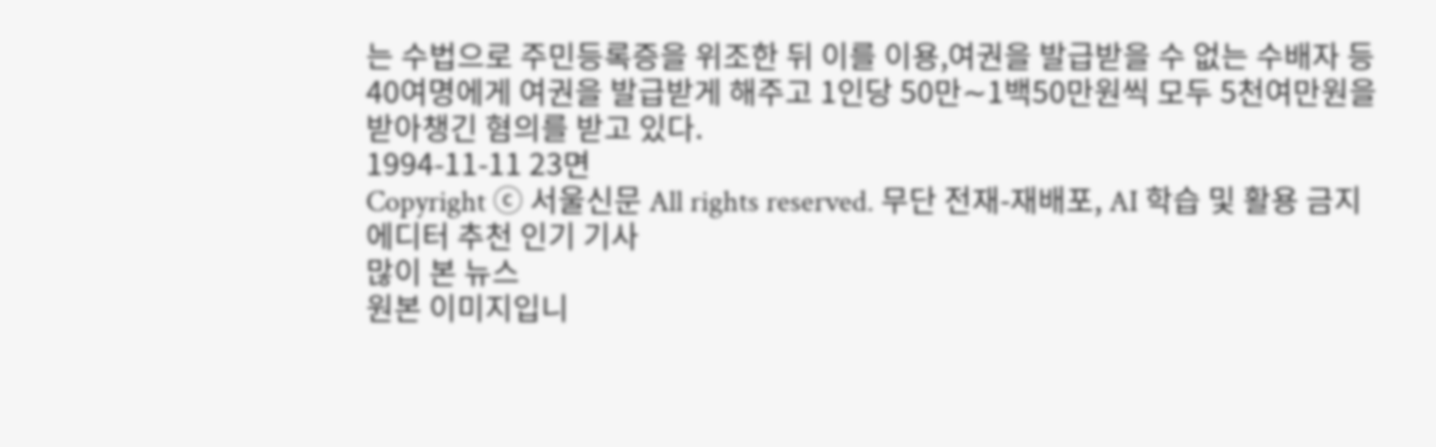는 수법으로 주민등록증을 위조한 뒤 이를 이용,여권을 발급받을 수 없는 수배자 등 40여명에게 여권을 발급받게 해주고 1인당 50만∼1백50만원씩 모두 5천여만원을 받아챙긴 혐의를 받고 있다.
1994-11-11 23면
Copyright ⓒ 서울신문 All rights reserved. 무단 전재-재배포, AI 학습 및 활용 금지
에디터 추천 인기 기사
많이 본 뉴스
원본 이미지입니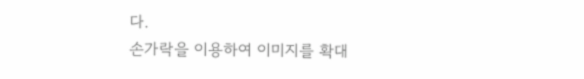다.
손가락을 이용하여 이미지를 확대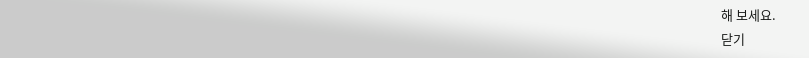해 보세요.
닫기